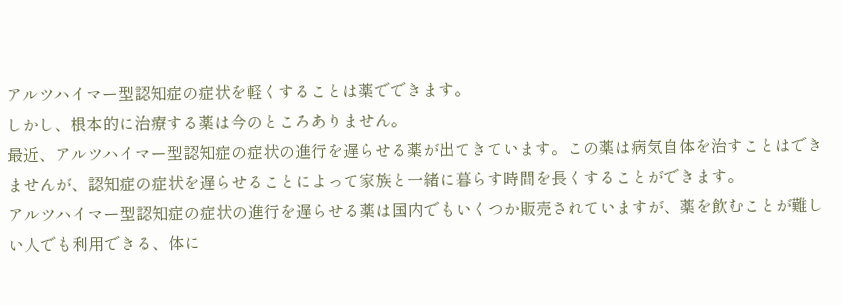アルツハイマー型認知症の症状を軽くすることは薬でできます。
しかし、根本的に治療する薬は今のところありません。
最近、アルツハイマー型認知症の症状の進行を遅らせる薬が出てきています。この薬は病気自体を治すことはできませんが、認知症の症状を遅らせることによって家族と一緒に暮らす時間を長くすることができます。
アルツハイマー型認知症の症状の進行を遅らせる薬は国内でもいくつか販売されていますが、薬を飲むことが難しい人でも利用できる、体に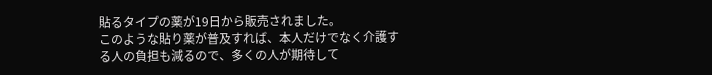貼るタイプの薬が19日から販売されました。
このような貼り薬が普及すれば、本人だけでなく介護する人の負担も減るので、多くの人が期待して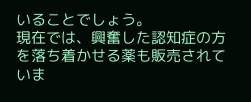いることでしょう。
現在では、興奮した認知症の方を落ち着かせる薬も販売されていま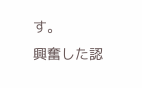す。
興奮した認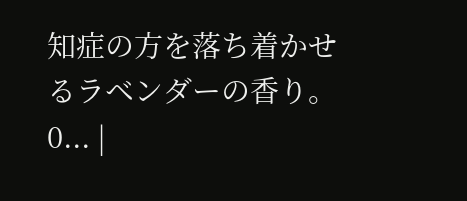知症の方を落ち着かせるラベンダーの香り。0... |